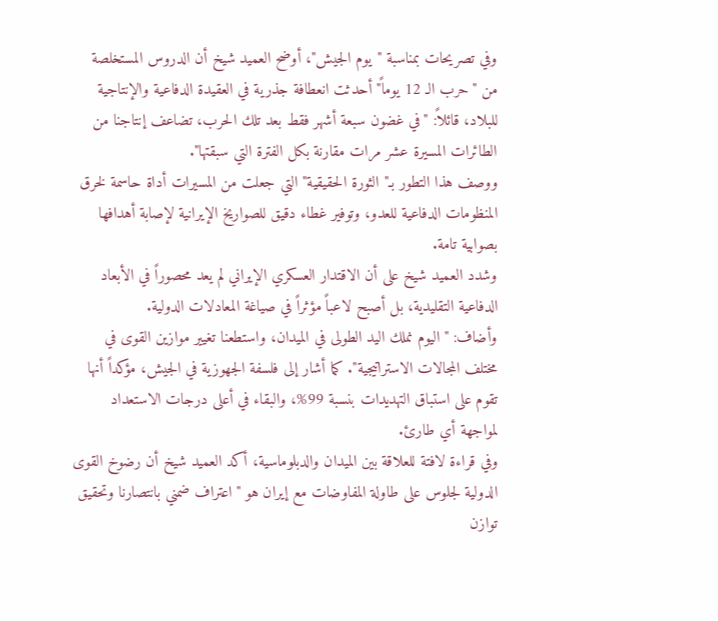وفي تصريحات بمناسبة "يوم الجيش"، أوضح العميد شيخ أن الدروس المستخلصة من "حرب الـ 12 يوماً" أحدثت انعطافة جذرية في العقيدة الدفاعية والإنتاجية للبلاد، قائلاً: "في غضون سبعة أشهر فقط بعد تلك الحرب، تضاعف إنتاجنا من الطائرات المسيرة عشر مرات مقارنة بكل الفترة التي سبقتها".
ووصف هذا التطور بـ"الثورة الحقيقية" التي جعلت من المسيرات أداة حاسمة لخرق المنظومات الدفاعية للعدو، وتوفير غطاء دقيق للصواريخ الإيرانية لإصابة أهدافها بصوابية تامة.
وشدد العميد شيخ على أن الاقتدار العسكري الإيراني لم يعد محصوراً في الأبعاد الدفاعية التقليدية، بل أصبح لاعباً مؤثراً في صياغة المعادلات الدولية.
وأضاف: "اليوم نملك اليد الطولى في الميدان، واستطعنا تغيير موازين القوى في مختلف المجالات الاستراتيجية". كما أشار إلى فلسفة الجهوزية في الجيش، مؤكداً أنها تقوم على استباق التهديدات بنسبة 99%، والبقاء في أعلى درجات الاستعداد لمواجهة أي طارئ.
وفي قراءة لافتة للعلاقة بين الميدان والدبلوماسية، أكد العميد شيخ أن رضوخ القوى الدولية لجلوس على طاولة المفاوضات مع إيران هو "اعتراف ضمني بانتصارنا وتحقيق توازن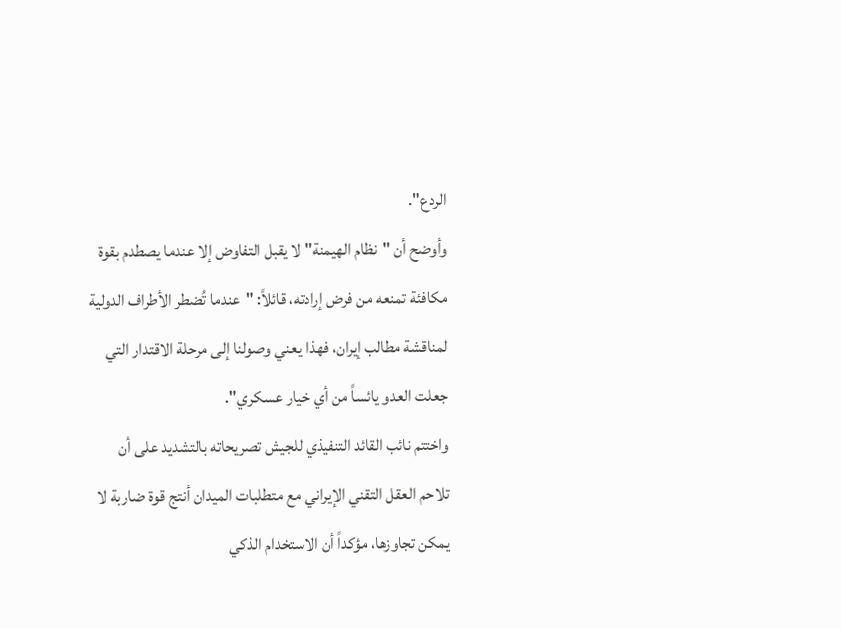الردع".
وأوضح أن "نظام الهيمنة" لا يقبل التفاوض إلا عندما يصطدم بقوة مكافئة تمنعه من فرض إرادته، قائلاً: "عندما تُضطر الأطراف الدولية لمناقشة مطالب إيران، فهذا يعني وصولنا إلى مرحلة الاقتدار التي جعلت العدو يائساً من أي خيار عسكري".
واختتم نائب القائد التنفيذي للجيش تصريحاته بالتشديد على أن تلاحم العقل التقني الإيراني مع متطلبات الميدان أنتج قوة ضاربة لا يمكن تجاوزها، مؤكداً أن الاستخدام الذكي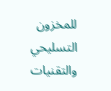للمخزون التسليحي والتقنيات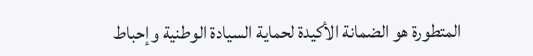المتطورة هو الضمانة الأكيدة لحماية السيادة الوطنية وإحباط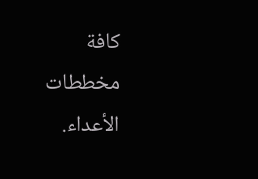كافة مخططات الأعداء.